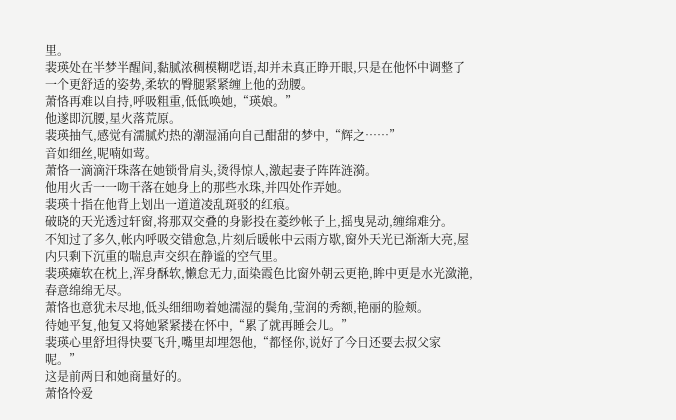里。
裴瑛处在半梦半醒间,黏腻浓稠模糊呓语,却并未真正睁开眼,只是在他怀中调整了一个更舒适的姿势,柔软的臀腿紧紧缠上他的劲腰。
萧恪再难以自持,呼吸粗重,低低唤她,“瑛娘。”
他遂即沉腰,星火落荒原。
裴瑛抽气,感觉有濡腻灼热的潮湿涌向自己酣甜的梦中,“辉之……”
音如细丝,呢喃如莺。
萧恪一滴滴汗珠落在她锁骨肩头,烫得惊人,激起妻子阵阵涟漪。
他用火舌一一吻干落在她身上的那些水珠,并四处作弄她。
裴瑛十指在他背上划出一道道凌乱斑驳的红痕。
破晓的天光透过轩窗,将那双交叠的身影投在菱纱帐子上,摇曳晃动,缠绵难分。
不知过了多久,帐内呼吸交错愈急,片刻后暖帐中云雨方歇,窗外天光已渐渐大亮,屋内只剩下沉重的喘息声交织在静谧的空气里。
裴瑛瘫软在枕上,浑身酥软,懒怠无力,面染霞色比窗外朝云更艳,眸中更是水光潋滟,春意绵绵无尽。
萧恪也意犹未尽地,低头细细吻着她濡湿的鬓角,莹润的秀额,艳丽的脸颊。
待她平复,他复又将她紧紧搂在怀中,“累了就再睡会儿。”
裴瑛心里舒坦得快要飞升,嘴里却埋怨他,“都怪你,说好了今日还要去叔父家呢。”
这是前两日和她商量好的。
萧恪怜爱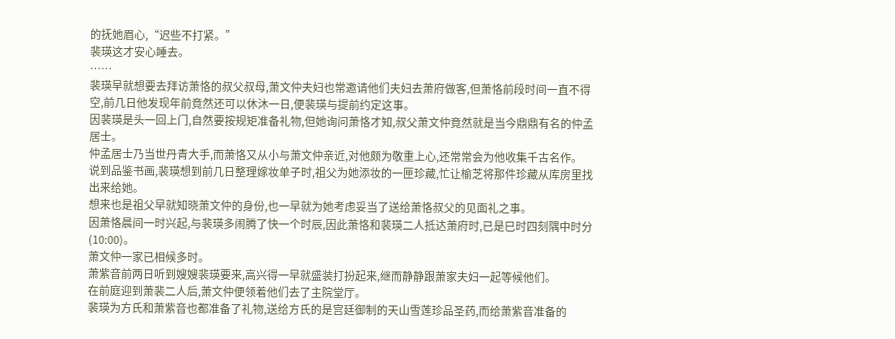的抚她眉心,“迟些不打紧。”
裴瑛这才安心睡去。
……
裴瑛早就想要去拜访萧恪的叔父叔母,萧文仲夫妇也常邀请他们夫妇去萧府做客,但萧恪前段时间一直不得空,前几日他发现年前竟然还可以休沐一日,便裴瑛与提前约定这事。
因裴瑛是头一回上门,自然要按规矩准备礼物,但她询问萧恪才知,叔父萧文仲竟然就是当今鼎鼎有名的仲孟居士。
仲孟居士乃当世丹青大手,而萧恪又从小与萧文仲亲近,对他颇为敬重上心,还常常会为他收集千古名作。
说到品鉴书画,裴瑛想到前几日整理嫁妆单子时,祖父为她添妆的一匣珍藏,忙让榆芝将那件珍藏从库房里找出来给她。
想来也是祖父早就知晓萧文仲的身份,也一早就为她考虑妥当了送给萧恪叔父的见面礼之事。
因萧恪晨间一时兴起,与裴瑛多闹腾了快一个时辰,因此萧恪和裴瑛二人抵达萧府时,已是巳时四刻隅中时分(10:00)。
萧文仲一家已相候多时。
萧紫音前两日听到嫂嫂裴瑛要来,高兴得一早就盛装打扮起来,继而静静跟萧家夫妇一起等候他们。
在前庭迎到萧裴二人后,萧文仲便领着他们去了主院堂厅。
裴瑛为方氏和萧紫音也都准备了礼物,送给方氏的是宫廷御制的天山雪莲珍品圣药,而给萧紫音准备的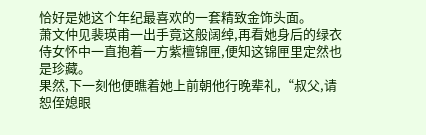恰好是她这个年纪最喜欢的一套精致金饰头面。
萧文仲见裴瑛甫一出手竟这般阔绰,再看她身后的绿衣侍女怀中一直抱着一方紫檀锦匣,便知这锦匣里定然也是珍藏。
果然,下一刻他便瞧着她上前朝他行晚辈礼,“叔父,请恕侄媳眼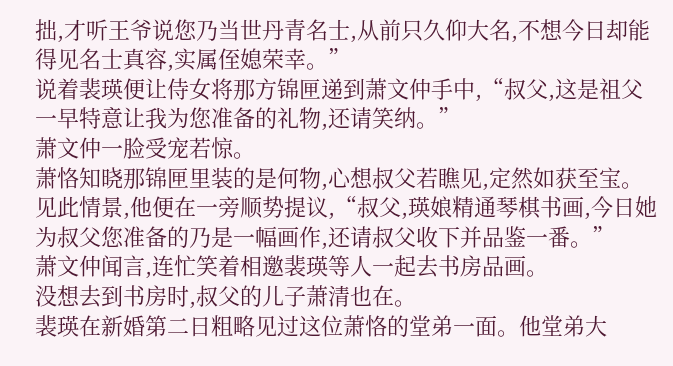拙,才听王爷说您乃当世丹青名士,从前只久仰大名,不想今日却能得见名士真容,实属侄媳荣幸。”
说着裴瑛便让侍女将那方锦匣递到萧文仲手中,“叔父,这是祖父一早特意让我为您准备的礼物,还请笑纳。”
萧文仲一脸受宠若惊。
萧恪知晓那锦匣里装的是何物,心想叔父若瞧见,定然如获至宝。
见此情景,他便在一旁顺势提议,“叔父,瑛娘精通琴棋书画,今日她为叔父您准备的乃是一幅画作,还请叔父收下并品鉴一番。”
萧文仲闻言,连忙笑着相邀裴瑛等人一起去书房品画。
没想去到书房时,叔父的儿子萧清也在。
裴瑛在新婚第二日粗略见过这位萧恪的堂弟一面。他堂弟大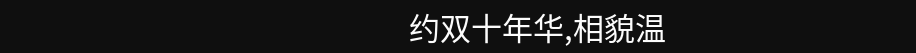约双十年华,相貌温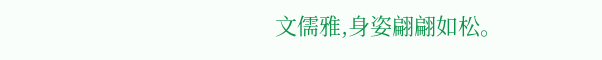文儒雅,身姿翩翩如松。